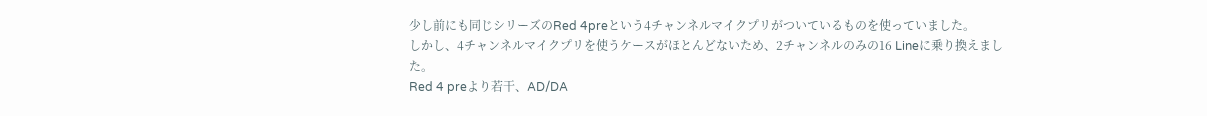少し前にも同じシリーズのRed 4preという4チャンネルマイクプリがついているものを使っていました。
しかし、4チャンネルマイクプリを使うケースがほとんどないため、2チャンネルのみの16 Lineに乗り換えました。
Red 4 preより若干、AD/DA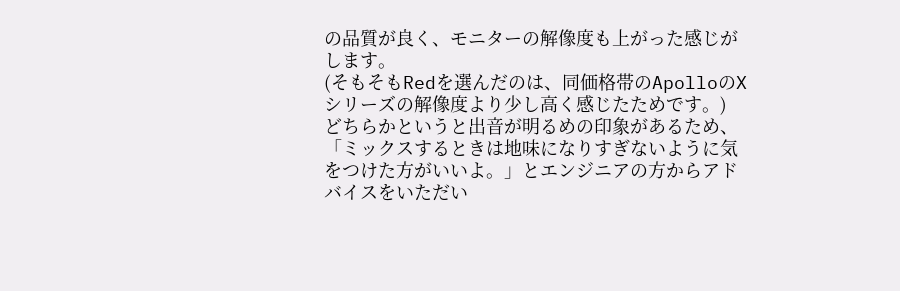の品質が良く、モニターの解像度も上がった感じがします。
(そもそもRedを選んだのは、同価格帯のApolloのXシリーズの解像度より少し高く感じたためです。)
どちらかというと出音が明るめの印象があるため、
「ミックスするときは地味になりすぎないように気をつけた方がいいよ。」とエンジニアの方からアドバイスをいただい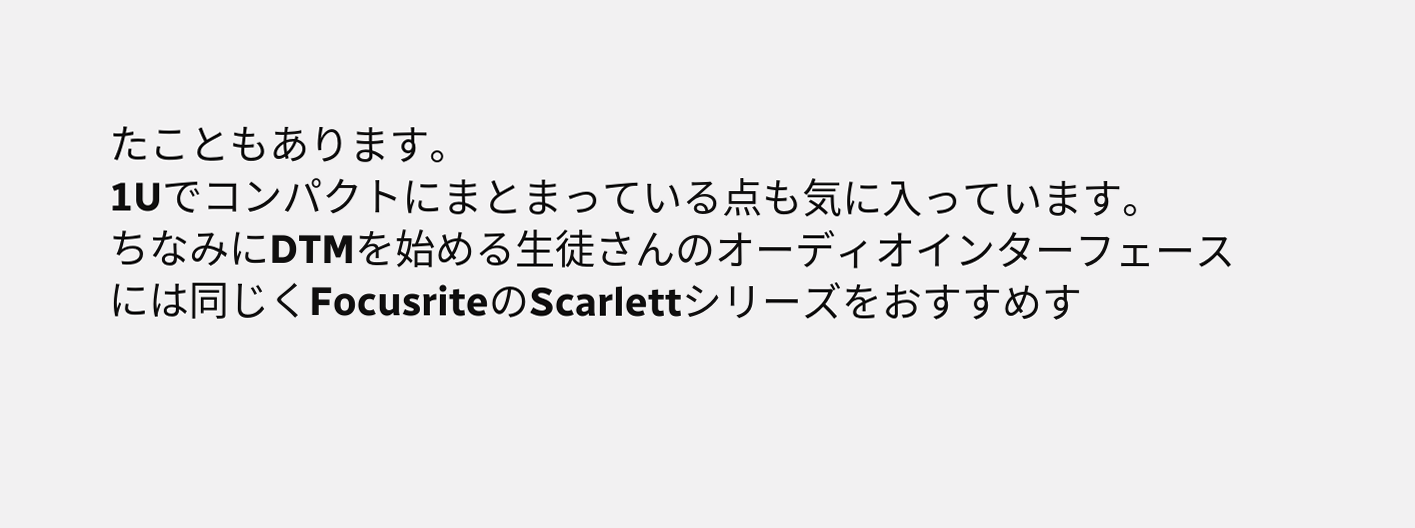たこともあります。
1Uでコンパクトにまとまっている点も気に入っています。
ちなみにDTMを始める生徒さんのオーディオインターフェースには同じくFocusriteのScarlettシリーズをおすすめす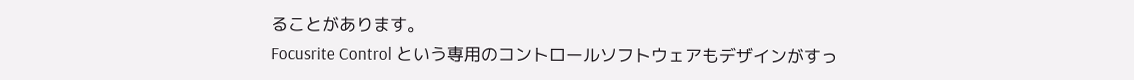ることがあります。
Focusrite Control という専用のコントロールソフトウェアもデザインがすっ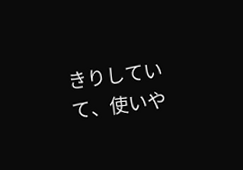きりしていて、使いや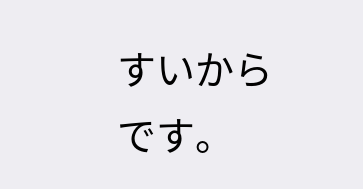すいからです。